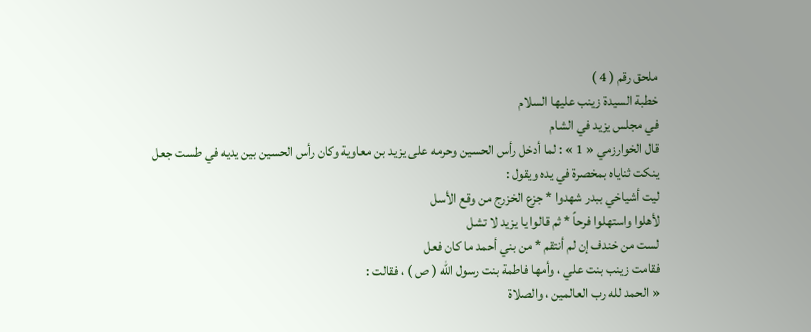ملحق رقم ( 4 )
خطبة السيدة زينب عليها السلام
في مجلس يزيد في الشام
قال الخوارزمي « 1 » : لما أدخل رأس الحسين وحرمه على يزيد بن معاوية وكان رأس الحسين بين يديه في طست جعل ينكت ثناياه بمخصرة في يده ويقول :
ليت أشياخي ببدر شهدوا * جزع الخزرج من وقع الأسل
لأهلوا واستهلوا فرحاً * ثم قالوا يا يزيد لا تشل
لست من خندف إن لم أنتقم * من بني أحمد ما كان فعل
فقامت زينب بنت علي ، وأمها فاطمة بنت رسول الله ( ص ) ، فقالت :
« الحمد لله رب العالمين ، والصلاة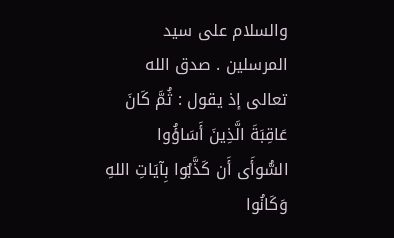والسلام على سيد المرسلين . صدق الله تعالى إذ يقول : ثُمَّ كَانَ عَاقِبَةَ الَّذِينَ أَسَاؤُوا السُّوأَى أَن كَذَّبُوا بِآيَاتِ اللهِ وَكَانُوا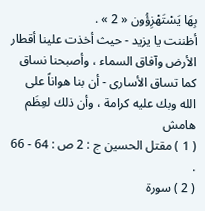بِهَا يَسْتَهْزِؤُون « 2 » .
أظننت يا يزيد - حيث أخذت علينا أقطار الأرض وآفاق السماء ، وأصبحنا نساق كما تساق الأسارى - أن بنا هواناً على الله وبك عليه كرامة ، وأن ذلك لعِظَم
هامش
( 1 ) مقتل الحسين ج : 2 ص : 64 - 66 .
( 2 ) سورة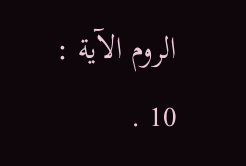الروم الآية : 10 .